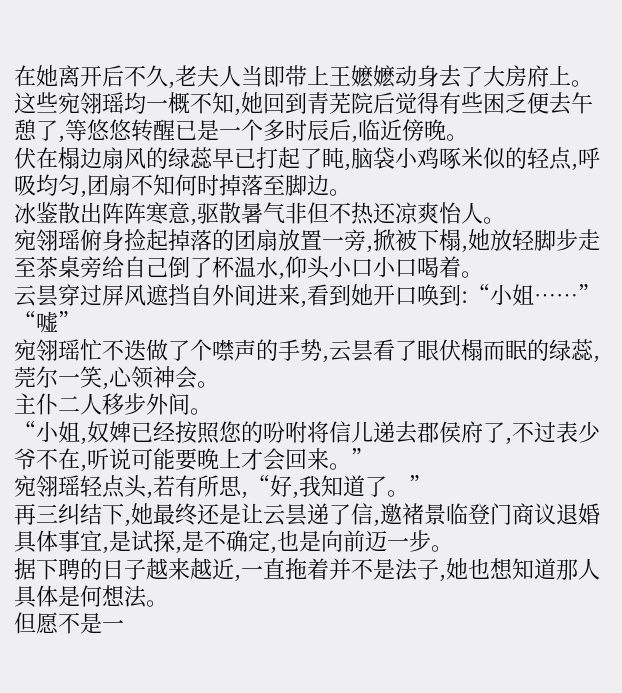在她离开后不久,老夫人当即带上王嬷嬷动身去了大房府上。
这些宛翎瑶均一概不知,她回到青芜院后觉得有些困乏便去午憩了,等悠悠转醒已是一个多时辰后,临近傍晚。
伏在榻边扇风的绿蕊早已打起了盹,脑袋小鸡啄米似的轻点,呼吸均匀,团扇不知何时掉落至脚边。
冰鉴散出阵阵寒意,驱散暑气非但不热还凉爽怡人。
宛翎瑶俯身捡起掉落的团扇放置一旁,掀被下榻,她放轻脚步走至茶桌旁给自己倒了杯温水,仰头小口小口喝着。
云昙穿过屏风遮挡自外间进来,看到她开口唤到:“小姐……”
“嘘”
宛翎瑶忙不迭做了个噤声的手势,云昙看了眼伏榻而眠的绿蕊,莞尔一笑,心领神会。
主仆二人移步外间。
“小姐,奴婢已经按照您的吩咐将信儿递去郡侯府了,不过表少爷不在,听说可能要晚上才会回来。”
宛翎瑶轻点头,若有所思,“好,我知道了。”
再三纠结下,她最终还是让云昙递了信,邀褚景临登门商议退婚具体事宜,是试探,是不确定,也是向前迈一步。
据下聘的日子越来越近,一直拖着并不是法子,她也想知道那人具体是何想法。
但愿不是一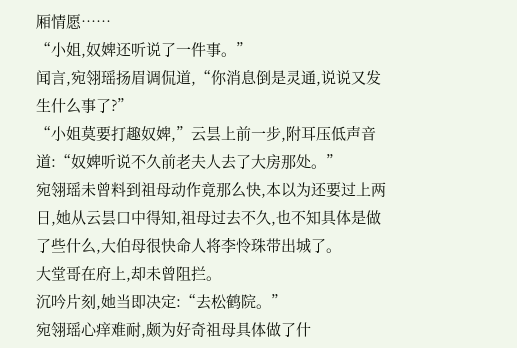厢情愿……
“小姐,奴婢还听说了一件事。”
闻言,宛翎瑶扬眉调侃道,“你消息倒是灵通,说说又发生什么事了?”
“小姐莫要打趣奴婢,”云昙上前一步,附耳压低声音道:“奴婢听说不久前老夫人去了大房那处。”
宛翎瑶未曾料到祖母动作竟那么快,本以为还要过上两日,她从云昙口中得知,祖母过去不久,也不知具体是做了些什么,大伯母很快命人将李怜珠带出城了。
大堂哥在府上,却未曾阻拦。
沉吟片刻,她当即决定:“去松鹤院。”
宛翎瑶心痒难耐,颇为好奇祖母具体做了什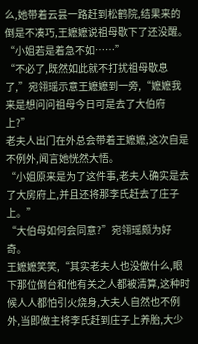么,她带着云昙一路赶到松鹤院,结果来的倒是不凑巧,王嬷嬷说祖母歇下了还没醒。
“小姐若是着急不如……”
“不必了,既然如此就不打扰祖母歇息了,”宛翎瑶示意王嬷嬷到一旁,“嬷嬷我来是想问问祖母今日可是去了大伯府上?”
老夫人出门在外总会带着王嬷嬷,这次自是不例外,闻言她恍然大悟。
“小姐原来是为了这件事,老夫人确实是去了大房府上,并且还将那李氏赶去了庄子上。”
“大伯母如何会同意?”宛翎瑶颇为好奇。
王嬷嬷笑笑,“其实老夫人也没做什么,眼下那位倒台和他有关之人都被清算,这种时候人人都怕引火烧身,大夫人自然也不例外,当即做主将李氏赶到庄子上养胎,大少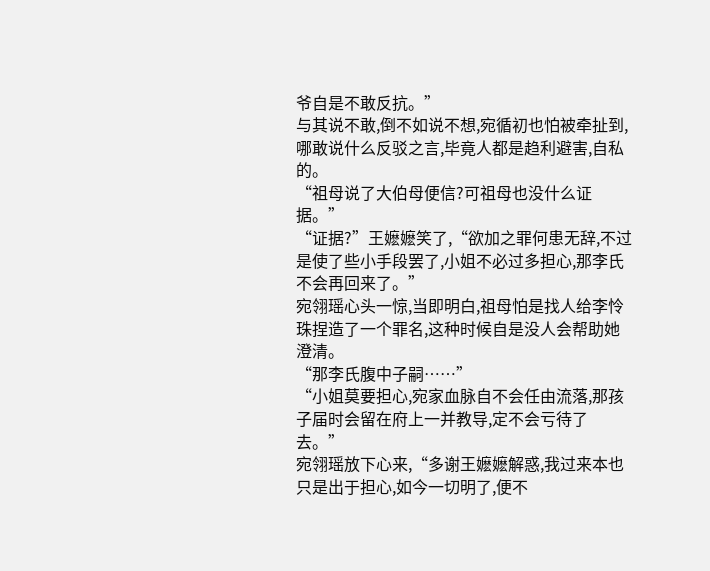爷自是不敢反抗。”
与其说不敢,倒不如说不想,宛循初也怕被牵扯到,哪敢说什么反驳之言,毕竟人都是趋利避害,自私的。
“祖母说了大伯母便信?可祖母也没什么证据。”
“证据?”王嬷嬷笑了,“欲加之罪何患无辞,不过是使了些小手段罢了,小姐不必过多担心,那李氏不会再回来了。”
宛翎瑶心头一惊,当即明白,祖母怕是找人给李怜珠捏造了一个罪名,这种时候自是没人会帮助她澄清。
“那李氏腹中子嗣……”
“小姐莫要担心,宛家血脉自不会任由流落,那孩子届时会留在府上一并教导,定不会亏待了去。”
宛翎瑶放下心来,“多谢王嬷嬷解惑,我过来本也只是出于担心,如今一切明了,便不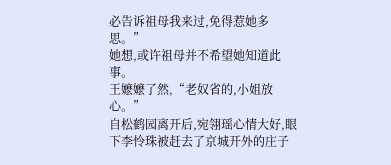必告诉祖母我来过,免得惹她多思。”
她想,或许祖母并不希望她知道此事。
王嬷嬷了然,“老奴省的,小姐放心。”
自松鹤园离开后,宛翎瑶心情大好,眼下李怜珠被赶去了京城开外的庄子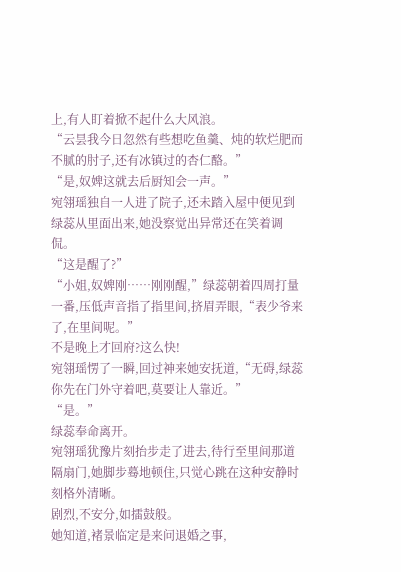上,有人盯着掀不起什么大风浪。
“云昙我今日忽然有些想吃鱼羹、炖的软烂肥而不腻的肘子,还有冰镇过的杏仁酪。”
“是,奴婢这就去后厨知会一声。”
宛翎瑶独自一人进了院子,还未踏入屋中便见到绿蕊从里面出来,她没察觉出异常还在笑着调侃。
“这是醒了?”
“小姐,奴婢刚……刚刚醒,”绿蕊朝着四周打量一番,压低声音指了指里间,挤眉弄眼,“表少爷来了,在里间呢。”
不是晚上才回府?这么快!
宛翎瑶愣了一瞬,回过神来她安抚道,“无碍,绿蕊你先在门外守着吧,莫要让人靠近。”
“是。”
绿蕊奉命离开。
宛翎瑶犹豫片刻抬步走了进去,待行至里间那道隔扇门,她脚步蓦地顿住,只觉心跳在这种安静时刻格外清晰。
剧烈,不安分,如擂鼓般。
她知道,褚景临定是来问退婚之事,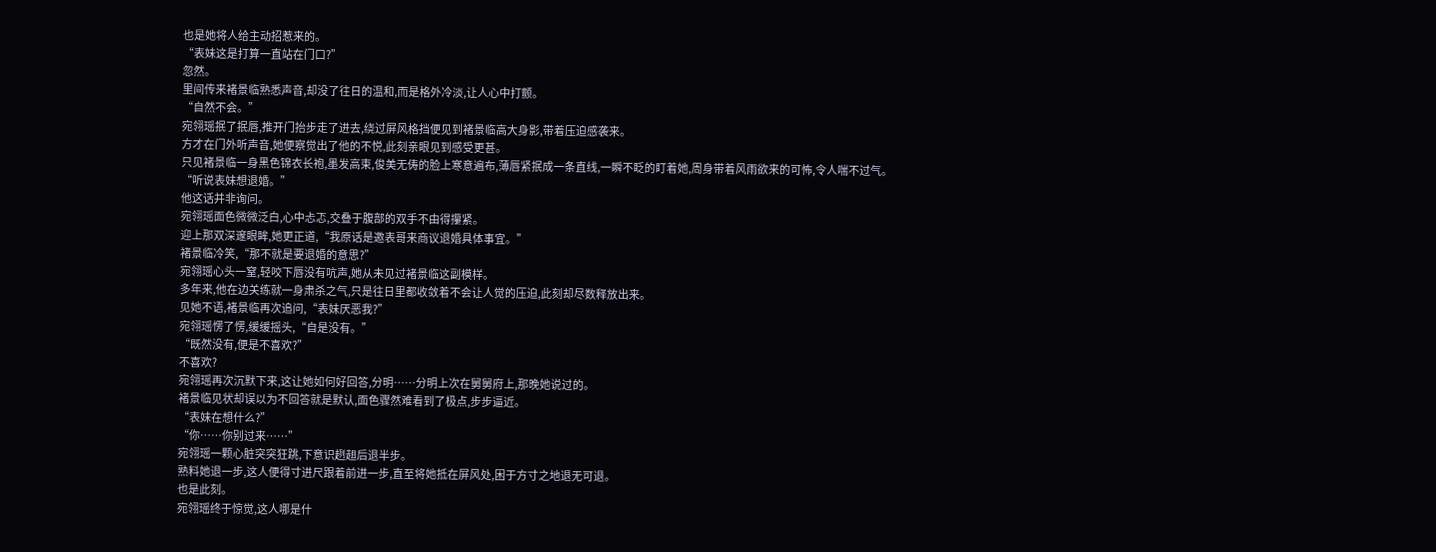也是她将人给主动招惹来的。
“表妹这是打算一直站在门口?”
忽然。
里间传来褚景临熟悉声音,却没了往日的温和,而是格外冷淡,让人心中打颤。
“自然不会。”
宛翎瑶抿了抿唇,推开门抬步走了进去,绕过屏风格挡便见到褚景临高大身影,带着压迫感袭来。
方才在门外听声音,她便察觉出了他的不悦,此刻亲眼见到感受更甚。
只见褚景临一身黑色锦衣长袍,墨发高束,俊美无俦的脸上寒意遍布,薄唇紧抿成一条直线,一瞬不眨的盯着她,周身带着风雨欲来的可怖,令人喘不过气。
“听说表妹想退婚。”
他这话并非询问。
宛翎瑶面色微微泛白,心中忐忑,交叠于腹部的双手不由得攥紧。
迎上那双深邃眼眸,她更正道,“我原话是邀表哥来商议退婚具体事宜。”
褚景临冷笑,“那不就是要退婚的意思?”
宛翎瑶心头一窒,轻咬下唇没有吭声,她从未见过褚景临这副模样。
多年来,他在边关练就一身肃杀之气,只是往日里都收敛着不会让人觉的压迫,此刻却尽数释放出来。
见她不语,褚景临再次追问,“表妹厌恶我?”
宛翎瑶愣了愣,缓缓摇头,“自是没有。”
“既然没有,便是不喜欢?”
不喜欢?
宛翎瑶再次沉默下来,这让她如何好回答,分明……分明上次在舅舅府上,那晚她说过的。
褚景临见状却误以为不回答就是默认,面色骤然难看到了极点,步步逼近。
“表妹在想什么?”
“你……你别过来……”
宛翎瑶一颗心脏突突狂跳,下意识趔趄后退半步。
熟料她退一步,这人便得寸进尺跟着前进一步,直至将她抵在屏风处,困于方寸之地退无可退。
也是此刻。
宛翎瑶终于惊觉,这人哪是什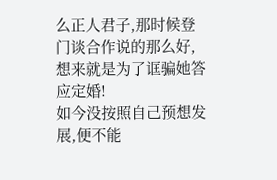么正人君子,那时候登门谈合作说的那么好,想来就是为了诓骗她答应定婚!
如今没按照自己预想发展,便不能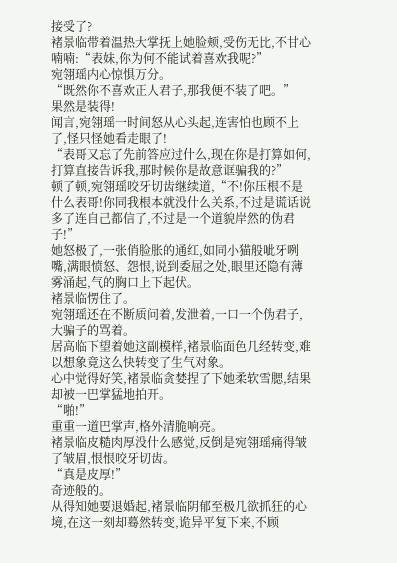接受了?
褚景临带着温热大掌抚上她脸颊,受伤无比,不甘心喃喃:“表妹,你为何不能试着喜欢我呢?”
宛翎瑶内心惊惧万分。
“既然你不喜欢正人君子,那我便不装了吧。”
果然是装得!
闻言,宛翎瑶一时间怒从心头起,连害怕也顾不上了,怪只怪她看走眼了!
“表哥又忘了先前答应过什么,现在你是打算如何,打算直接告诉我,那时候你是故意诓骗我的?”
顿了顿,宛翎瑶咬牙切齿继续道,“不!你压根不是什么表哥!你同我根本就没什么关系,不过是谎话说多了连自己都信了,不过是一个道貌岸然的伪君子!”
她怒极了,一张俏脸胀的通红,如同小猫般呲牙咧嘴,满眼愤怒、怨恨,说到委屈之处,眼里还隐有薄雾涌起,气的胸口上下起伏。
褚景临愣住了。
宛翎瑶还在不断质问着,发泄着,一口一个伪君子,大骗子的骂着。
居高临下望着她这副模样,褚景临面色几经转变,难以想象竟这么快转变了生气对象。
心中觉得好笑,褚景临贪婪捏了下她柔软雪腮,结果却被一巴掌猛地拍开。
“啪!”
重重一道巴掌声,格外清脆响亮。
褚景临皮糙肉厚没什么感觉,反倒是宛翎瑶痛得皱了皱眉,恨恨咬牙切齿。
“真是皮厚!”
奇迹般的。
从得知她要退婚起,褚景临阴郁至极几欲抓狂的心境,在这一刻却蓦然转变,诡异平复下来,不顾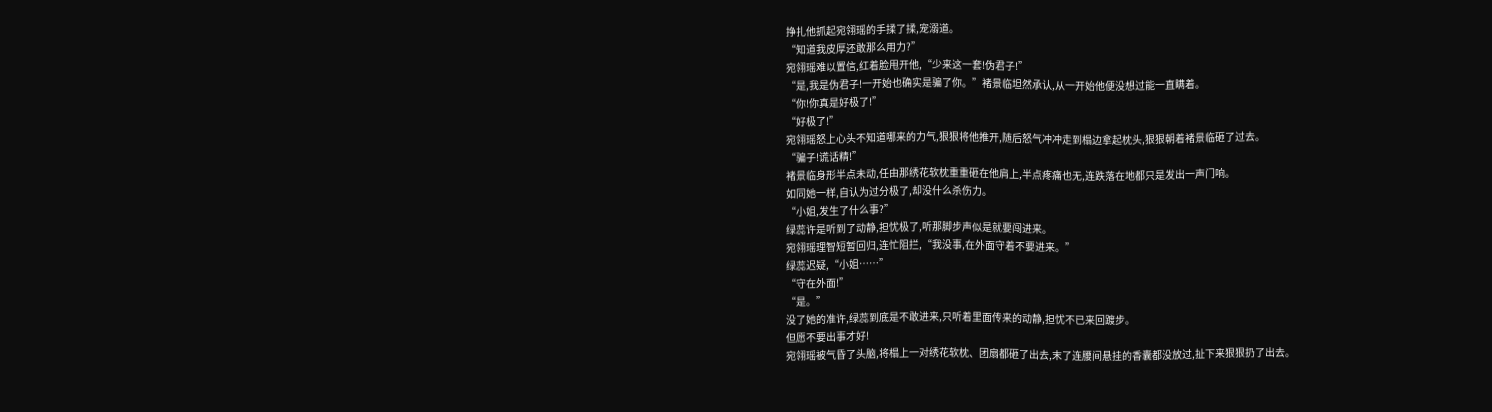挣扎他抓起宛翎瑶的手揉了揉,宠溺道。
“知道我皮厚还敢那么用力?”
宛翎瑶难以置信,红着脸甩开他,“少来这一套!伪君子!”
“是,我是伪君子!一开始也确实是骗了你。”褚景临坦然承认,从一开始他便没想过能一直瞒着。
“你!你真是好极了!”
“好极了!”
宛翎瑶怒上心头不知道哪来的力气,狠狠将他推开,随后怒气冲冲走到榻边拿起枕头,狠狠朝着褚景临砸了过去。
“骗子!谎话精!”
褚景临身形半点未动,任由那绣花软枕重重砸在他肩上,半点疼痛也无,连跌落在地都只是发出一声门响。
如同她一样,自认为过分极了,却没什么杀伤力。
“小姐,发生了什么事?”
绿蕊许是听到了动静,担忧极了,听那脚步声似是就要闯进来。
宛翎瑶理智短暂回归,连忙阻拦,“我没事,在外面守着不要进来。”
绿蕊迟疑,“小姐……”
“守在外面!”
“是。”
没了她的准许,绿蕊到底是不敢进来,只听着里面传来的动静,担忧不已来回踱步。
但愿不要出事才好!
宛翎瑶被气昏了头脑,将榻上一对绣花软枕、团扇都砸了出去,末了连腰间悬挂的香囊都没放过,扯下来狠狠扔了出去。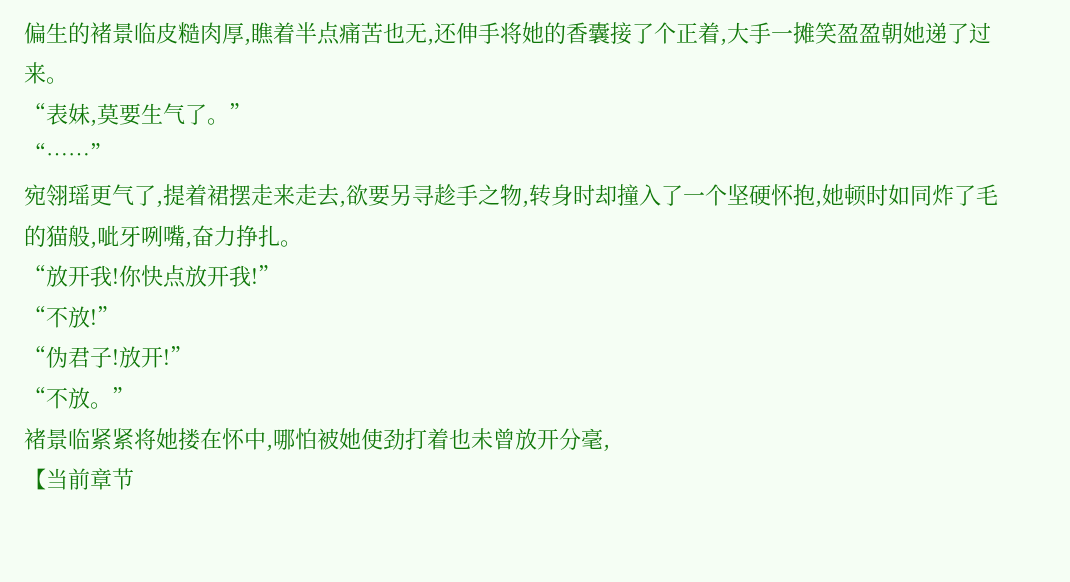偏生的褚景临皮糙肉厚,瞧着半点痛苦也无,还伸手将她的香囊接了个正着,大手一摊笑盈盈朝她递了过来。
“表妹,莫要生气了。”
“……”
宛翎瑶更气了,提着裙摆走来走去,欲要另寻趁手之物,转身时却撞入了一个坚硬怀抱,她顿时如同炸了毛的猫般,呲牙咧嘴,奋力挣扎。
“放开我!你快点放开我!”
“不放!”
“伪君子!放开!”
“不放。”
褚景临紧紧将她搂在怀中,哪怕被她使劲打着也未曾放开分毫,
【当前章节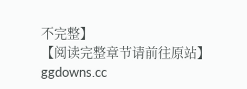不完整】
【阅读完整章节请前往原站】
ggdowns.cc